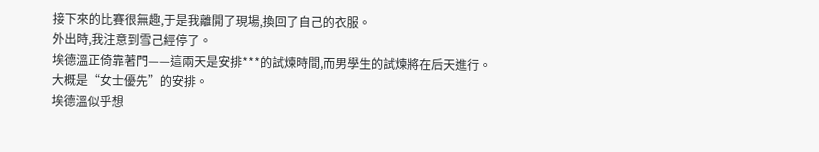接下來的比賽很無趣,于是我離開了現場,換回了自己的衣服。
外出時,我注意到雪己經停了。
埃德溫正倚靠著門——這兩天是安排***的試煉時間,而男學生的試煉將在后天進行。
大概是“女士優先”的安排。
埃德溫似乎想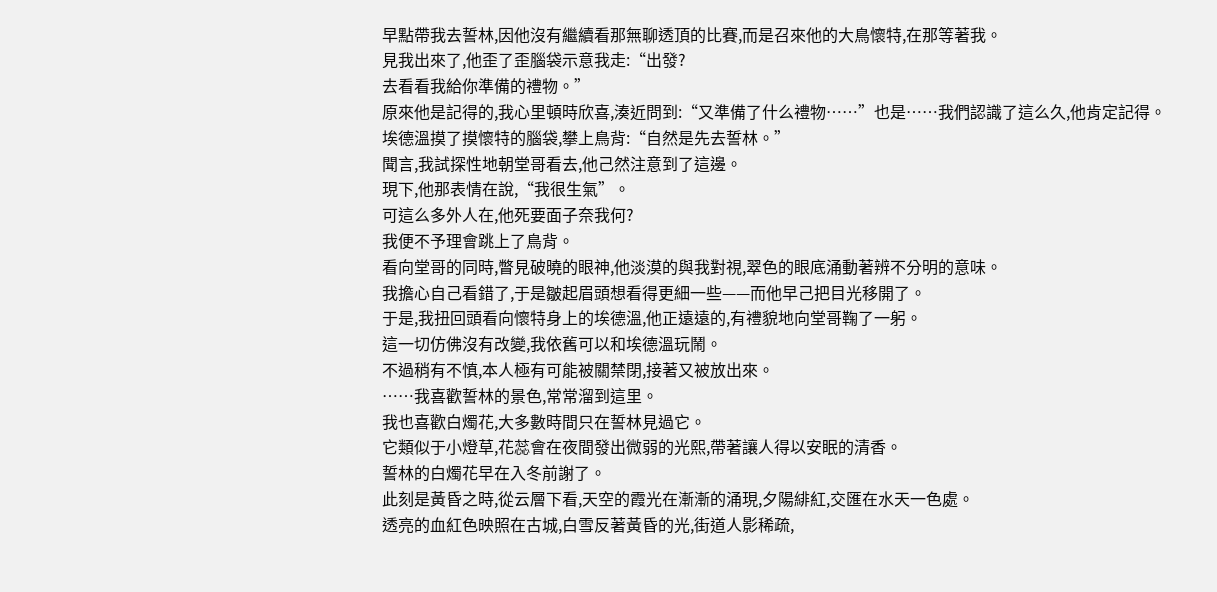早點帶我去誓林,因他沒有繼續看那無聊透頂的比賽,而是召來他的大鳥懷特,在那等著我。
見我出來了,他歪了歪腦袋示意我走:“出發?
去看看我給你準備的禮物。”
原來他是記得的,我心里頓時欣喜,湊近問到:“又準備了什么禮物……”也是……我們認識了這么久,他肯定記得。
埃德溫摸了摸懷特的腦袋,攀上鳥背:“自然是先去誓林。”
聞言,我試探性地朝堂哥看去,他己然注意到了這邊。
現下,他那表情在說,“我很生氣”。
可這么多外人在,他死要面子奈我何?
我便不予理會跳上了鳥背。
看向堂哥的同時,瞥見破曉的眼神,他淡漠的與我對視,翠色的眼底涌動著辨不分明的意味。
我擔心自己看錯了,于是皺起眉頭想看得更細一些——而他早己把目光移開了。
于是,我扭回頭看向懷特身上的埃德溫,他正遠遠的,有禮貌地向堂哥鞠了一躬。
這一切仿佛沒有改變,我依舊可以和埃德溫玩鬧。
不過稍有不慎,本人極有可能被關禁閉,接著又被放出來。
……我喜歡誓林的景色,常常溜到這里。
我也喜歡白燭花,大多數時間只在誓林見過它。
它類似于小燈草,花蕊會在夜間發出微弱的光熙,帶著讓人得以安眠的清香。
誓林的白燭花早在入冬前謝了。
此刻是黃昏之時,從云層下看,天空的霞光在漸漸的涌現,夕陽緋紅,交匯在水天一色處。
透亮的血紅色映照在古城,白雪反著黃昏的光,街道人影稀疏,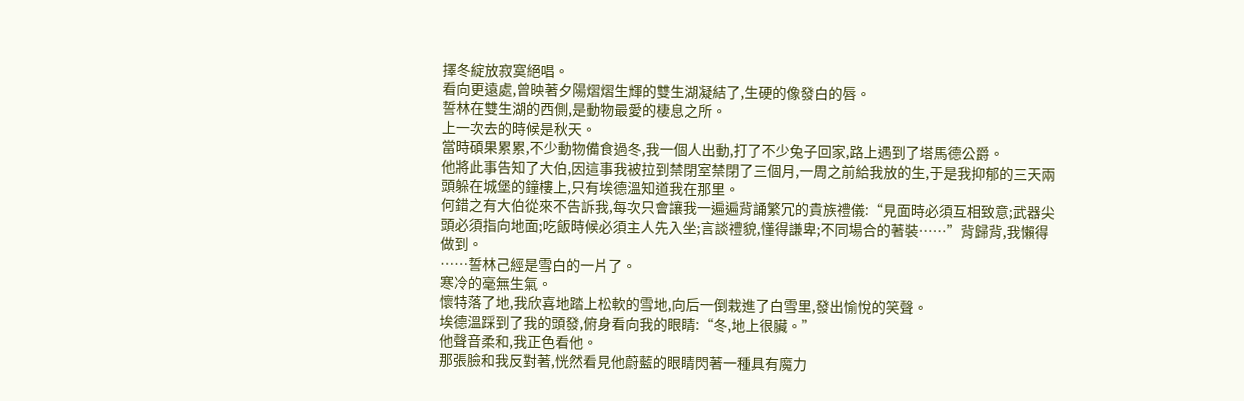擇冬綻放寂寞絕唱。
看向更遠處,曾映著夕陽熠熠生輝的雙生湖凝結了,生硬的像發白的唇。
誓林在雙生湖的西側,是動物最愛的棲息之所。
上一次去的時候是秋天。
當時碩果累累,不少動物備食過冬,我一個人出動,打了不少兔子回家,路上遇到了塔馬德公爵。
他將此事告知了大伯,因這事我被拉到禁閉室禁閉了三個月,一周之前給我放的生,于是我抑郁的三天兩頭躲在城堡的鐘樓上,只有埃德溫知道我在那里。
何錯之有大伯從來不告訴我,每次只會讓我一遍遍背誦繁冗的貴族禮儀:“見面時必須互相致意;武器尖頭必須指向地面;吃飯時候必須主人先入坐;言談禮貌,懂得謙卑;不同場合的著裝……”背歸背,我懶得做到。
……誓林己經是雪白的一片了。
寒冷的毫無生氣。
懷特落了地,我欣喜地踏上松軟的雪地,向后一倒栽進了白雪里,發出愉悅的笑聲。
埃德溫踩到了我的頭發,俯身看向我的眼睛:“冬,地上很臟。”
他聲音柔和,我正色看他。
那張臉和我反對著,恍然看見他蔚藍的眼睛閃著一種具有魔力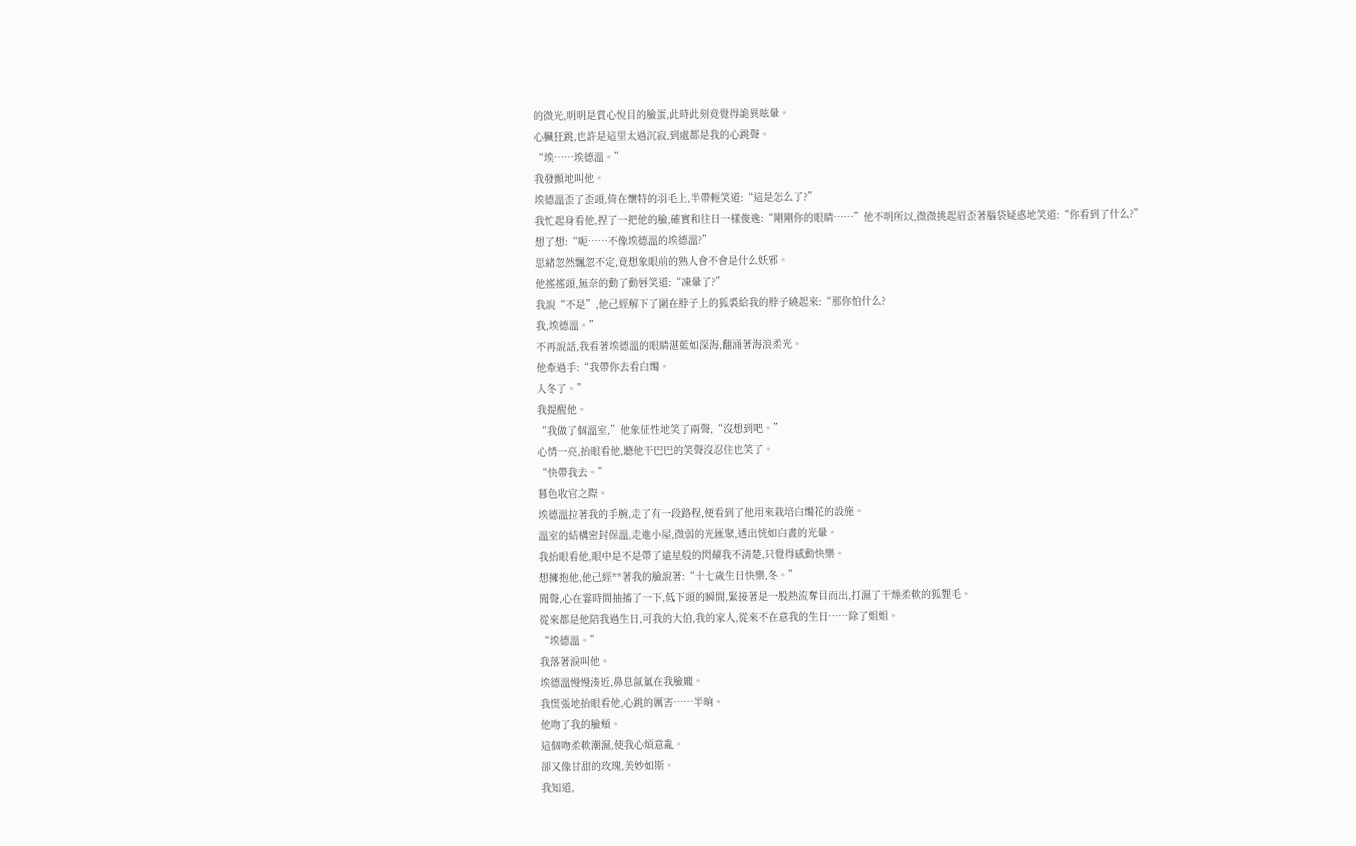的微光,明明是賞心悅目的臉蛋,此時此刻竟覺得詭異眩暈。
心臟狂跳,也許是這里太過沉寂,到處都是我的心跳聲。
“埃……埃德溫。”
我發顫地叫他。
埃德溫歪了歪頭,倚在懷特的羽毛上,半帶輕笑道:“這是怎么了?”
我忙起身看他,捏了一把他的臉,確實和往日一樣俊逸:“剛剛你的眼睛……”他不明所以,微微挑起眉歪著腦袋疑惑地笑道:“你看到了什么?”
想了想:“呃……不像埃德溫的埃德溫?”
思緒忽然飄忽不定,竟想象眼前的熟人會不會是什么妖邪。
他搖搖頭,無奈的動了動唇笑道:“凍暈了?”
我說“不是”,他己經解下了圍在脖子上的狐裘給我的脖子繞起來:“那你怕什么?
我,埃德溫。”
不再說話,我看著埃德溫的眼睛湛藍如深海,翻涌著海浪柔光。
他牽過手:“我帶你去看白燭。
入冬了。”
我提醒他。
“我做了個溫室,”他象征性地笑了兩聲,“沒想到吧。”
心情一亮,抬眼看他,聽他干巴巴的笑聲沒忍住也笑了。
“快帶我去。”
暮色收官之際。
埃德溫拉著我的手腕,走了有一段路程,便看到了他用來栽培白燭花的設施。
溫室的結構密封保溫,走進小屋,微弱的光匯聚,透出恍如白晝的光暈。
我抬眼看他,眼中是不是帶了遠星般的閃耀我不清楚,只覺得感動快樂。
想擁抱他,他己經**著我的臉說著:“十七歲生日快樂,冬。”
聞聲,心在霎時間抽搐了一下,低下頭的瞬間,緊接著是一股熱流奪目而出,打濕了干燥柔軟的狐貍毛。
從來都是他陪我過生日,可我的大伯,我的家人,從來不在意我的生日……除了姐姐。
“埃德溫。”
我落著淚叫他。
埃德溫慢慢湊近,鼻息氤氳在我臉龐。
我慌張地抬眼看他,心跳的厲害……半晌。
他吻了我的臉頰。
這個吻柔軟潮濕,使我心煩意亂。
卻又像甘甜的玫瑰,美妙如斯。
我知道,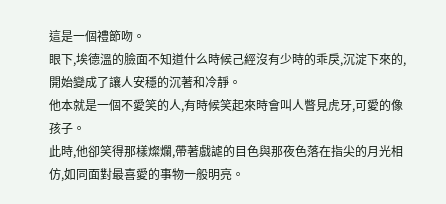這是一個禮節吻。
眼下,埃德溫的臉面不知道什么時候己經沒有少時的乖戾,沉淀下來的,開始變成了讓人安穩的沉著和冷靜。
他本就是一個不愛笑的人,有時候笑起來時會叫人瞥見虎牙,可愛的像孩子。
此時,他卻笑得那樣燦爛,帶著戲謔的目色與那夜色落在指尖的月光相仿,如同面對最喜愛的事物一般明亮。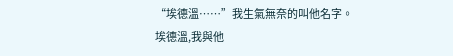“埃德溫……”我生氣無奈的叫他名字。
埃德溫,我與他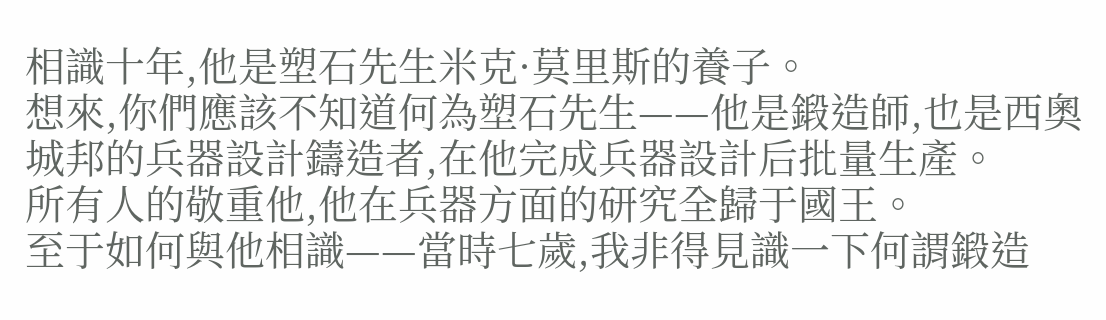相識十年,他是塑石先生米克·莫里斯的養子。
想來,你們應該不知道何為塑石先生——他是鍛造師,也是西奧城邦的兵器設計鑄造者,在他完成兵器設計后批量生產。
所有人的敬重他,他在兵器方面的研究全歸于國王。
至于如何與他相識——當時七歲,我非得見識一下何謂鍛造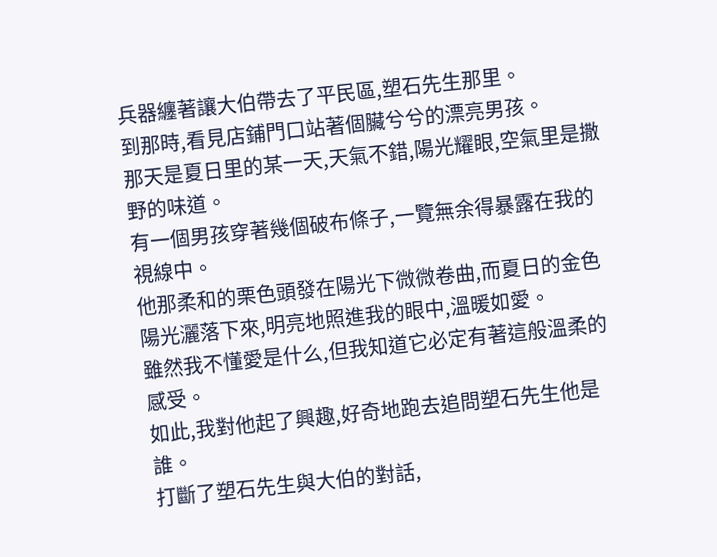兵器纏著讓大伯帶去了平民區,塑石先生那里。
到那時,看見店鋪門口站著個臟兮兮的漂亮男孩。
那天是夏日里的某一天,天氣不錯,陽光耀眼,空氣里是撒野的味道。
有一個男孩穿著幾個破布條子,一覽無余得暴露在我的視線中。
他那柔和的栗色頭發在陽光下微微卷曲,而夏日的金色陽光灑落下來,明亮地照進我的眼中,溫暖如愛。
雖然我不懂愛是什么,但我知道它必定有著這般溫柔的感受。
如此,我對他起了興趣,好奇地跑去追問塑石先生他是誰。
打斷了塑石先生與大伯的對話,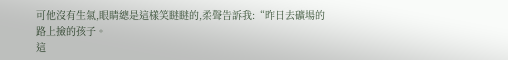可他沒有生氣,眼睛總是這樣笑瞇瞇的,柔聲告訴我:“昨日去礦場的路上撿的孩子。
這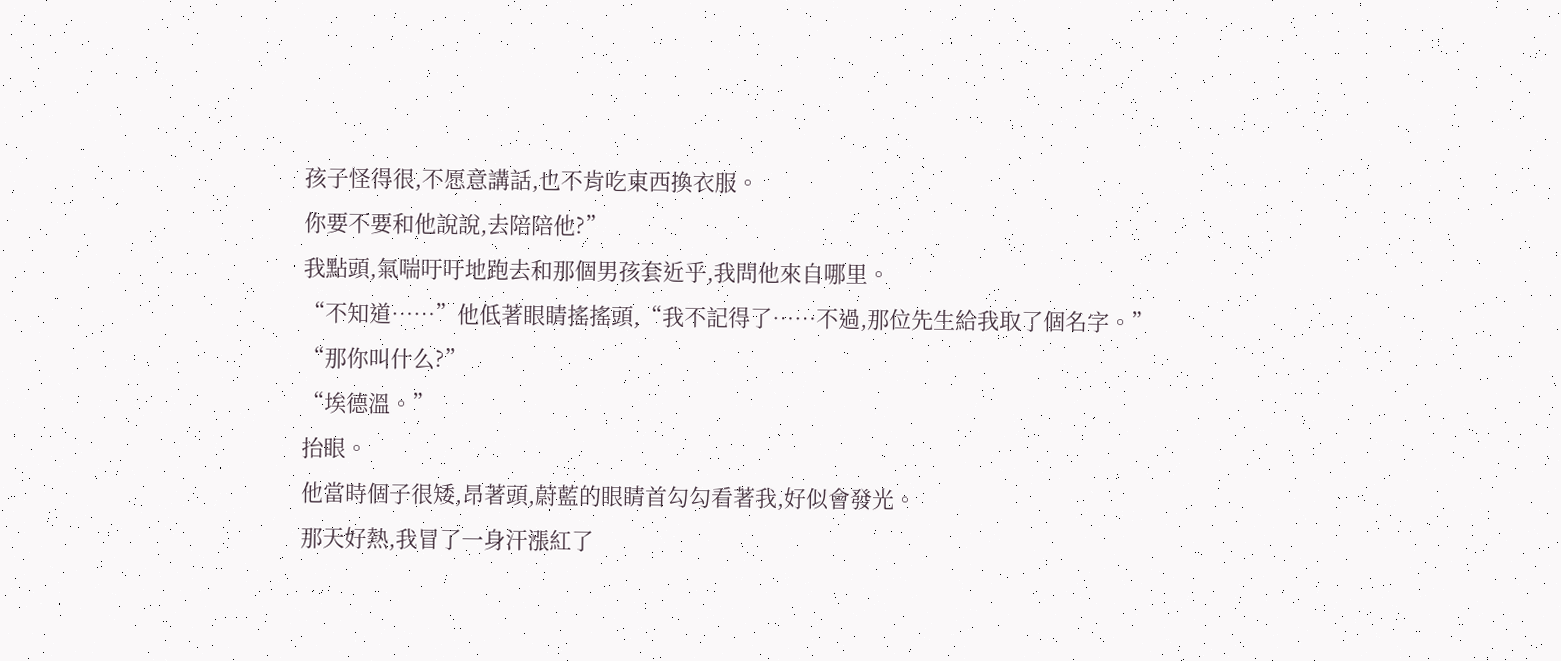孩子怪得很,不愿意講話,也不肯吃東西換衣服。
你要不要和他說說,去陪陪他?”
我點頭,氣喘吁吁地跑去和那個男孩套近乎,我問他來自哪里。
“不知道……”他低著眼睛搖搖頭,“我不記得了……不過,那位先生給我取了個名字。”
“那你叫什么?”
“埃德溫。”
抬眼。
他當時個子很矮,昂著頭,蔚藍的眼睛首勾勾看著我,好似會發光。
那天好熱,我冒了一身汗漲紅了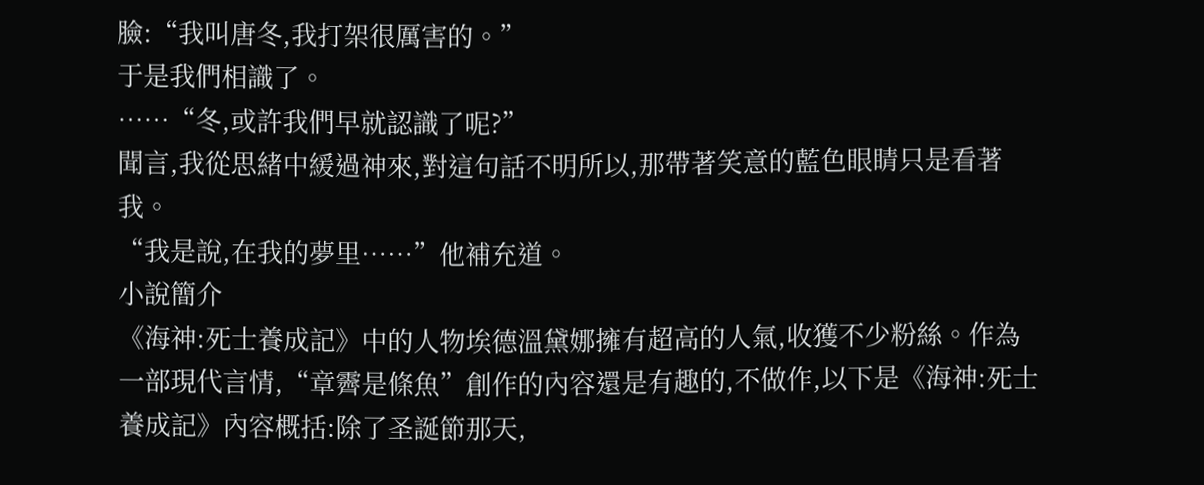臉:“我叫唐冬,我打架很厲害的。”
于是我們相識了。
……“冬,或許我們早就認識了呢?”
聞言,我從思緒中緩過神來,對這句話不明所以,那帶著笑意的藍色眼睛只是看著我。
“我是說,在我的夢里……”他補充道。
小說簡介
《海神:死士養成記》中的人物埃德溫黛娜擁有超高的人氣,收獲不少粉絲。作為一部現代言情,“章霽是條魚”創作的內容還是有趣的,不做作,以下是《海神:死士養成記》內容概括:除了圣誕節那天,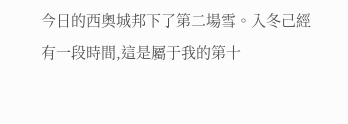今日的西奧城邦下了第二場雪。入冬己經有一段時間,這是屬于我的第十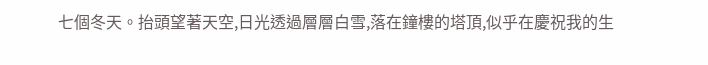七個冬天。抬頭望著天空,日光透過層層白雪,落在鐘樓的塔頂,似乎在慶祝我的生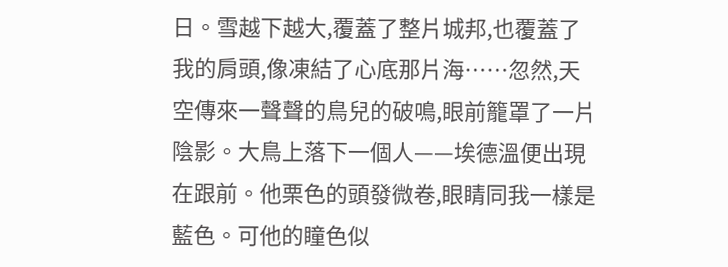日。雪越下越大,覆蓋了整片城邦,也覆蓋了我的肩頭,像凍結了心底那片海……忽然,天空傳來一聲聲的鳥兒的破鳴,眼前籠罩了一片陰影。大鳥上落下一個人——埃德溫便出現在跟前。他栗色的頭發微卷,眼睛同我一樣是藍色。可他的瞳色似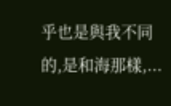乎也是與我不同的,是和海那樣,...